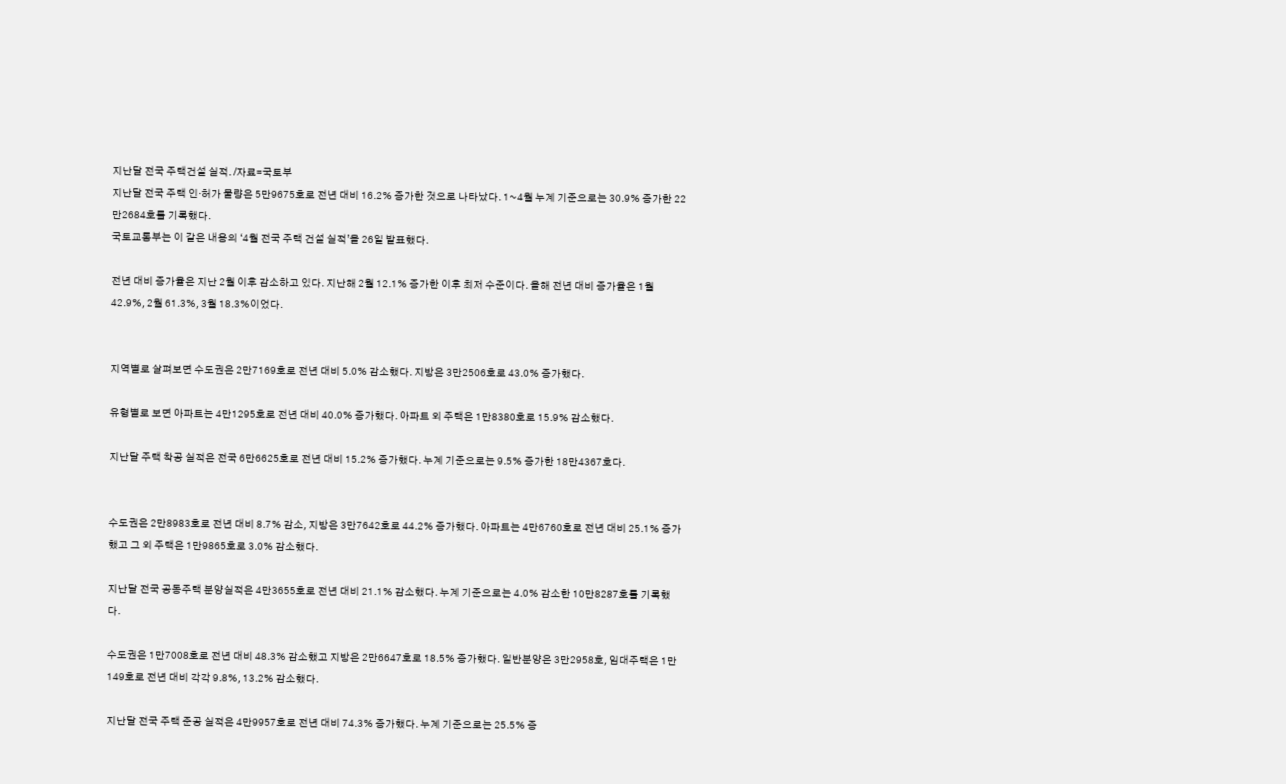지난달 전국 주택건설 실적. /자료=국토부
지난달 전국 주택 인·허가 물량은 5만9675호로 전년 대비 16.2% 증가한 것으로 나타났다. 1~4월 누계 기준으로는 30.9% 증가한 22만2684호를 기록했다.
국토교통부는 이 같은 내용의 ‘4월 전국 주택 건설 실적’을 26일 발표했다.

전년 대비 증가율은 지난 2월 이후 감소하고 있다. 지난해 2월 12.1% 증가한 이후 최저 수준이다. 올해 전년 대비 증가율은 1월 42.9%, 2월 61.3%, 3월 18.3%이었다.


지역별로 살펴보면 수도권은 2만7169호로 전년 대비 5.0% 감소했다. 지방은 3만2506호로 43.0% 증가했다.

유형별로 보면 아파트는 4만1295호로 전년 대비 40.0% 증가했다. 아파트 외 주택은 1만8380호로 15.9% 감소했다.

지난달 주택 착공 실적은 전국 6만6625호로 전년 대비 15.2% 증가했다. 누계 기준으로는 9.5% 증가한 18만4367호다.


수도권은 2만8983호로 전년 대비 8.7% 감소, 지방은 3만7642호로 44.2% 증가했다. 아파트는 4만6760호로 전년 대비 25.1% 증가했고 그 외 주택은 1만9865호로 3.0% 감소했다.

지난달 전국 공동주택 분양실적은 4만3655호로 전년 대비 21.1% 감소했다. 누계 기준으로는 4.0% 감소한 10만8287호를 기록했다.

수도권은 1만7008호로 전년 대비 48.3% 감소했고 지방은 2만6647호로 18.5% 증가했다. 일반분양은 3만2958호, 임대주택은 1만149호로 전년 대비 각각 9.8%, 13.2% 감소했다.

지난달 전국 주택 준공 실적은 4만9957호로 전년 대비 74.3% 증가했다. 누계 기준으로는 25.5% 증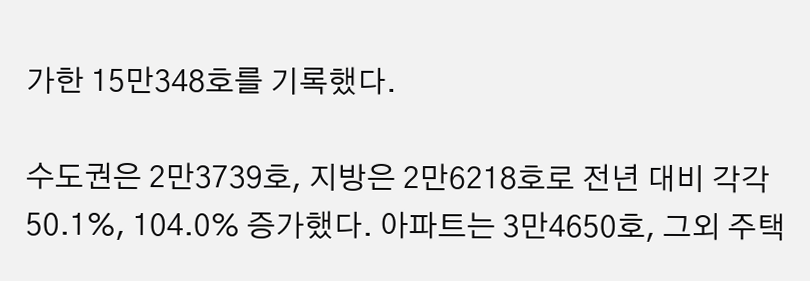가한 15만348호를 기록했다.

수도권은 2만3739호, 지방은 2만6218호로 전년 대비 각각 50.1%, 104.0% 증가했다. 아파트는 3만4650호, 그외 주택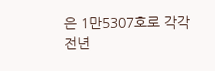은 1만5307호로 각각 전년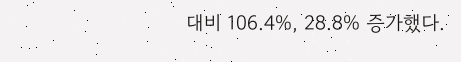대비 106.4%, 28.8% 증가했다.